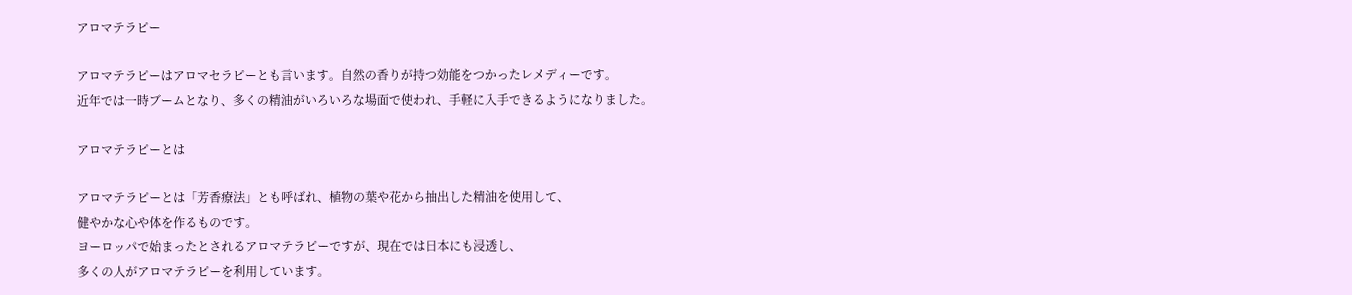アロマテラピー

アロマテラピーはアロマセラピーとも言います。自然の香りが持つ効能をつかったレメディーです。
近年では一時ブームとなり、多くの精油がいろいろな場面で使われ、手軽に入手できるようになりました。

アロマテラピーとは

アロマテラピーとは「芳香療法」とも呼ばれ、植物の葉や花から抽出した精油を使用して、
健やかな心や体を作るものです。
ヨーロッパで始まったとされるアロマテラピーですが、現在では日本にも浸透し、
多くの人がアロマテラピーを利用しています。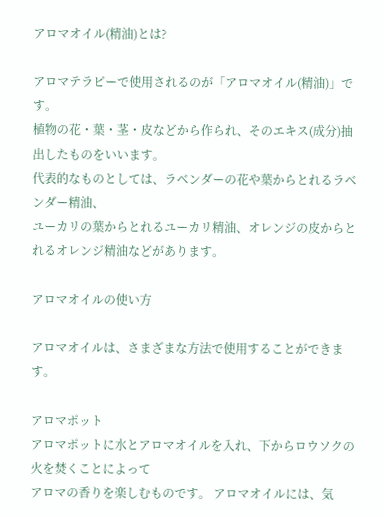アロマオイル(精油)とは?

アロマテラピーで使用されるのが「アロマオイル(精油)」です。
植物の花・葉・茎・皮などから作られ、そのエキス(成分)抽出したものをいいます。
代表的なものとしては、ラベンダーの花や葉からとれるラベンダー精油、
ユーカリの葉からとれるユーカリ精油、オレンジの皮からとれるオレンジ精油などがあります。

アロマオイルの使い方

アロマオイルは、さまざまな方法で使用することができます。

アロマポット
アロマポットに水とアロマオイルを入れ、下からロウソクの火を焚くことによって
アロマの香りを楽しむものです。 アロマオイルには、気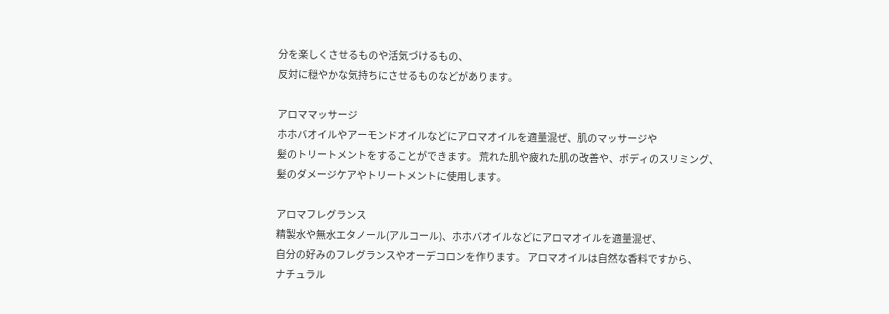分を楽しくさせるものや活気づけるもの、
反対に穏やかな気持ちにさせるものなどがあります。

アロママッサージ
ホホバオイルやアーモンドオイルなどにアロマオイルを適量混ぜ、肌のマッサージや
髪のトリートメントをすることができます。 荒れた肌や疲れた肌の改善や、ボディのスリミング、
髪のダメージケアやトリートメントに使用します。

アロマフレグランス
精製水や無水エタノール(アルコール)、ホホバオイルなどにアロマオイルを適量混ぜ、
自分の好みのフレグランスやオーデコロンを作ります。 アロマオイルは自然な香料ですから、
ナチュラル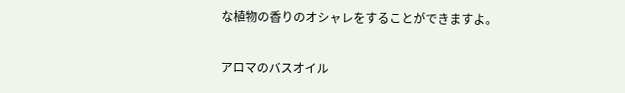な植物の香りのオシャレをすることができますよ。

アロマのバスオイル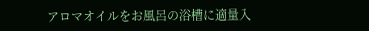アロマオイルをお風呂の浴槽に適量入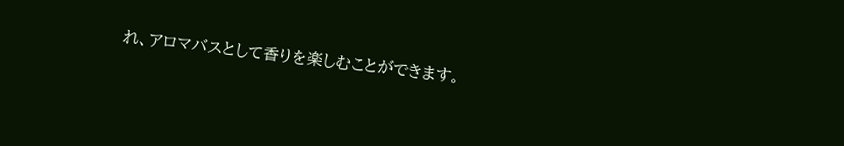れ、アロマバスとして香りを楽しむことができます。